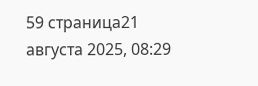59 страница21 августа 2025, 08:29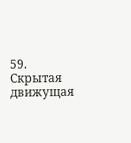59. Скрытая движущая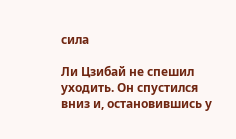сила

Ли Цзибай не спешил уходить. Он спустился вниз и, остановившись у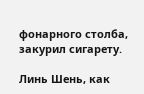фонарного столба, закурил сигарету.

Линь Шень, как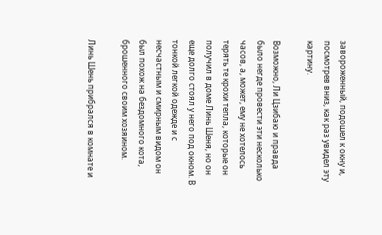завороженный, подошел к окну и, посмотрев вниз, как раз увидел эту картину.

Возможно, Ли Цзибаю и правда было негде провести эти несколько часов, а, может, ему не хотелось терять те крохи тепла, которые он получил в доме Линь Шеня, но он еще долго стоял у него под окном. В тонкой легкой одежде и с несчастным и смирным видом он был похож на бездомного кота, брошенного своим хозяином.

Линь Шень прибрался в комнате и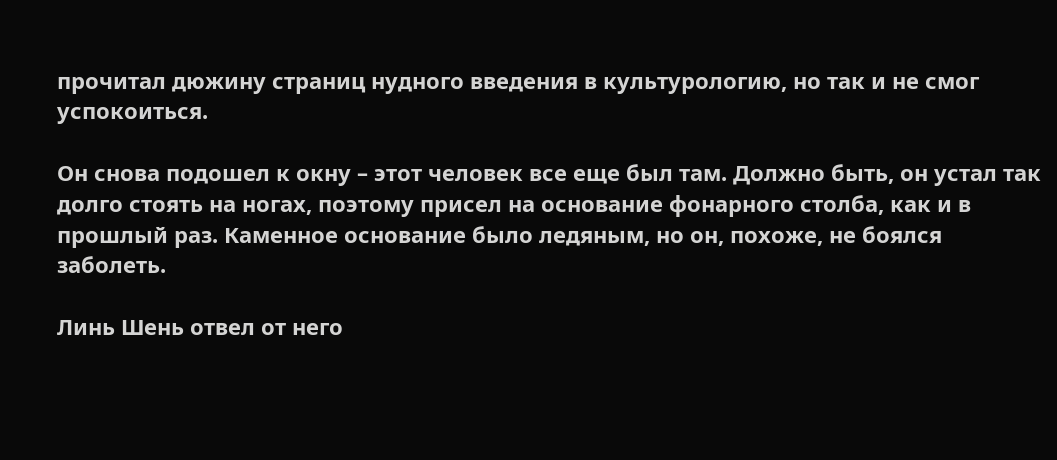прочитал дюжину страниц нудного введения в культурологию, но так и не смог успокоиться.

Он снова подошел к окну – этот человек все еще был там. Должно быть, он устал так долго стоять на ногах, поэтому присел на основание фонарного столба, как и в прошлый раз. Каменное основание было ледяным, но он, похоже, не боялся заболеть.

Линь Шень отвел от него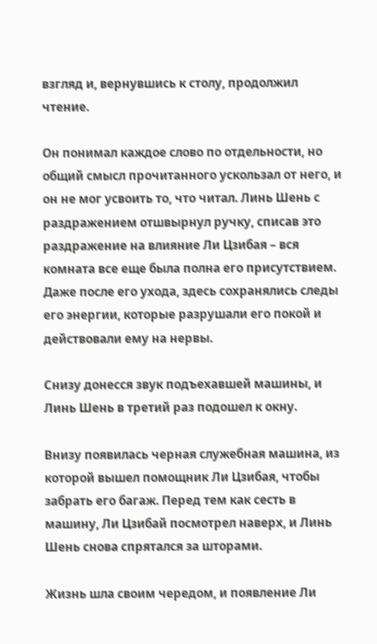взгляд и, вернувшись к столу, продолжил чтение.

Он понимал каждое слово по отдельности, но общий смысл прочитанного ускользал от него, и он не мог усвоить то, что читал. Линь Шень с раздражением отшвырнул ручку, списав это раздражение на влияние Ли Цзибая – вся комната все еще была полна его присутствием. Даже после его ухода, здесь сохранялись следы его энергии, которые разрушали его покой и действовали ему на нервы.

Снизу донесся звук подъехавшей машины, и Линь Шень в третий раз подошел к окну.

Внизу появилась черная служебная машина, из которой вышел помощник Ли Цзибая, чтобы забрать его багаж. Перед тем как сесть в машину, Ли Цзибай посмотрел наверх, и Линь Шень снова спрятался за шторами.

Жизнь шла своим чередом, и появление Ли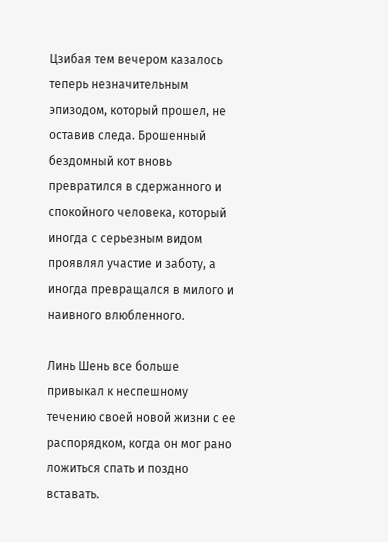Цзибая тем вечером казалось теперь незначительным эпизодом, который прошел, не оставив следа. Брошенный бездомный кот вновь превратился в сдержанного и спокойного человека, который иногда с серьезным видом проявлял участие и заботу, а иногда превращался в милого и наивного влюбленного.

Линь Шень все больше привыкал к неспешному течению своей новой жизни с ее распорядком, когда он мог рано ложиться спать и поздно вставать.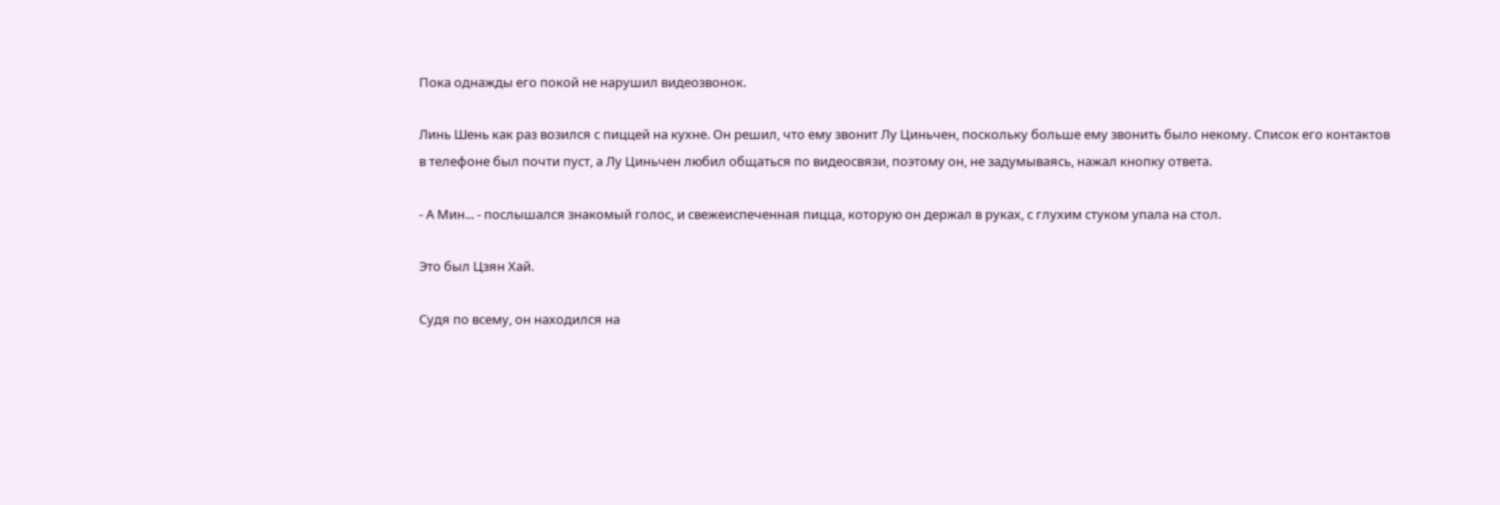Пока однажды его покой не нарушил видеозвонок.

Линь Шень как раз возился с пиццей на кухне. Он решил, что ему звонит Лу Циньчен, поскольку больше ему звонить было некому. Список его контактов в телефоне был почти пуст, а Лу Циньчен любил общаться по видеосвязи, поэтому он, не задумываясь, нажал кнопку ответа.

- А Мин... - послышался знакомый голос, и свежеиспеченная пицца, которую он держал в руках, с глухим стуком упала на стол.

Это был Цзян Хай.

Судя по всему, он находился на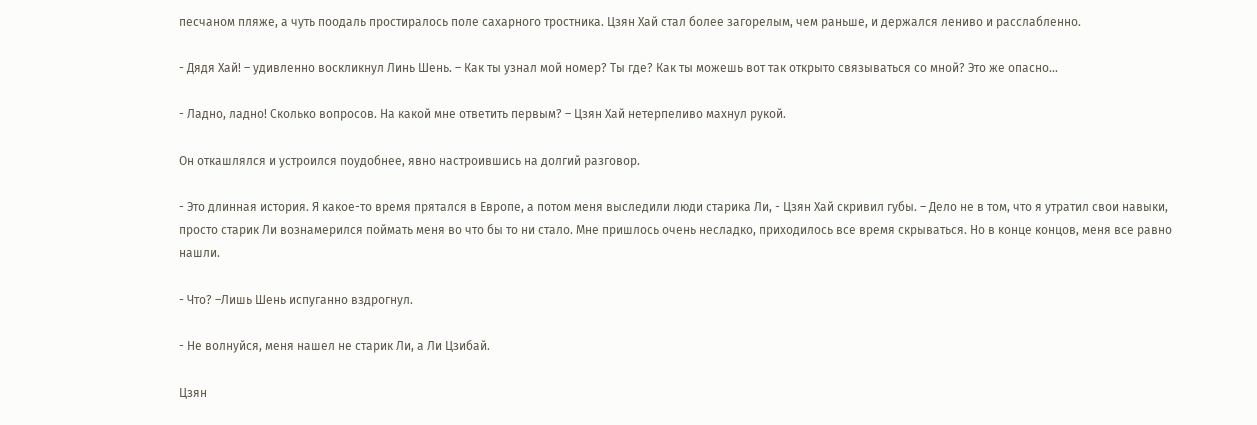песчаном пляже, а чуть поодаль простиралось поле сахарного тростника. Цзян Хай стал более загорелым, чем раньше, и держался лениво и расслабленно.

- Дядя Хай! – удивленно воскликнул Линь Шень. – Как ты узнал мой номер? Ты где? Как ты можешь вот так открыто связываться со мной? Это же опасно...

- Ладно, ладно! Сколько вопросов. На какой мне ответить первым? – Цзян Хай нетерпеливо махнул рукой.

Он откашлялся и устроился поудобнее, явно настроившись на долгий разговор.

- Это длинная история. Я какое-то время прятался в Европе, а потом меня выследили люди старика Ли, - Цзян Хай скривил губы. – Дело не в том, что я утратил свои навыки, просто старик Ли вознамерился поймать меня во что бы то ни стало. Мне пришлось очень несладко, приходилось все время скрываться. Но в конце концов, меня все равно нашли.

- Что? –Лишь Шень испуганно вздрогнул.

- Не волнуйся, меня нашел не старик Ли, а Ли Цзибай.

Цзян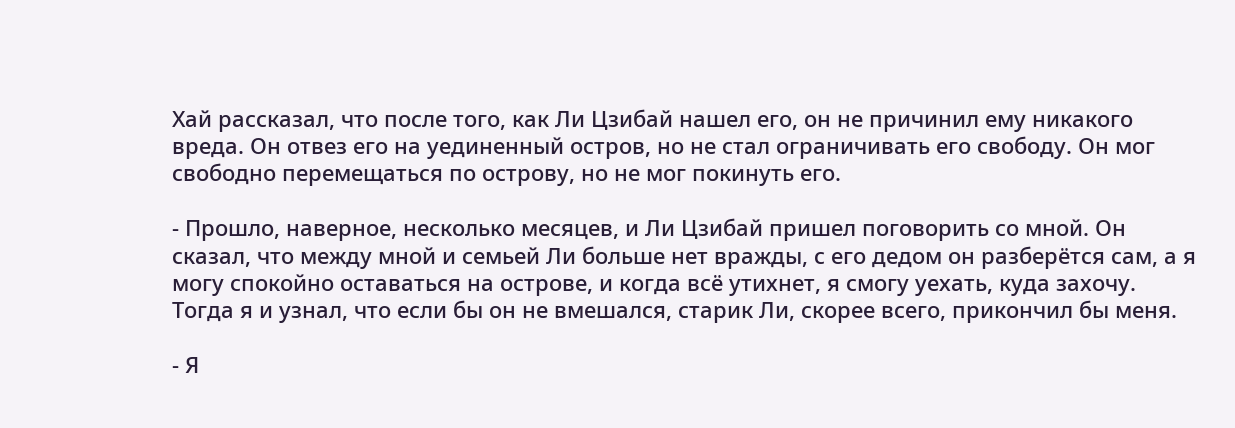Хай рассказал, что после того, как Ли Цзибай нашел его, он не причинил ему никакого вреда. Он отвез его на уединенный остров, но не стал ограничивать его свободу. Он мог свободно перемещаться по острову, но не мог покинуть его.

- Прошло, наверное, несколько месяцев, и Ли Цзибай пришел поговорить со мной. Он сказал, что между мной и семьей Ли больше нет вражды, с его дедом он разберётся сам, а я могу спокойно оставаться на острове, и когда всё утихнет, я смогу уехать, куда захочу. Тогда я и узнал, что если бы он не вмешался, старик Ли, скорее всего, прикончил бы меня.

- Я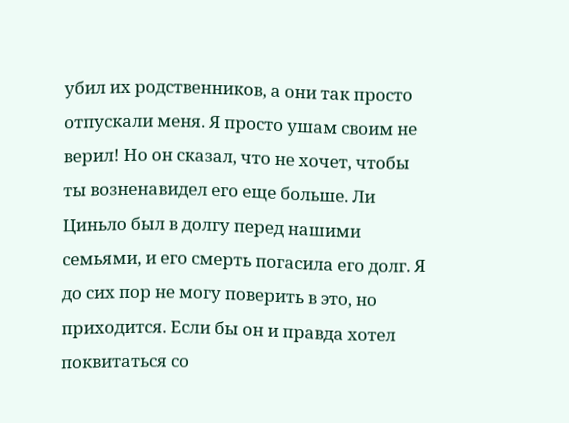убил их родственников, а они так просто отпускали меня. Я просто ушам своим не верил! Но он сказал, что не хочет, чтобы ты возненавидел его еще больше. Ли Циньло был в долгу перед нашими семьями, и его смерть погасила его долг. Я до сих пор не могу поверить в это, но приходится. Если бы он и правда хотел поквитаться со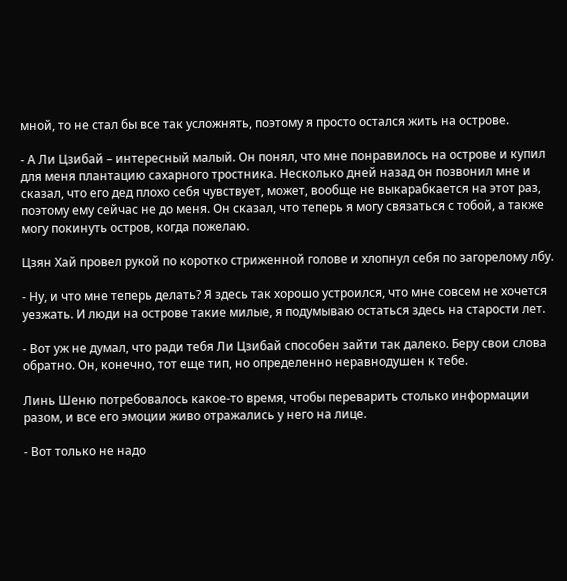мной, то не стал бы все так усложнять, поэтому я просто остался жить на острове.

- А Ли Цзибай – интересный малый. Он понял, что мне понравилось на острове и купил для меня плантацию сахарного тростника. Несколько дней назад он позвонил мне и сказал, что его дед плохо себя чувствует, может, вообще не выкарабкается на этот раз, поэтому ему сейчас не до меня. Он сказал, что теперь я могу связаться с тобой, а также могу покинуть остров, когда пожелаю.

Цзян Хай провел рукой по коротко стриженной голове и хлопнул себя по загорелому лбу.

- Ну, и что мне теперь делать? Я здесь так хорошо устроился, что мне совсем не хочется уезжать. И люди на острове такие милые, я подумываю остаться здесь на старости лет.

- Вот уж не думал, что ради тебя Ли Цзибай способен зайти так далеко. Беру свои слова обратно. Он, конечно, тот еще тип, но определенно неравнодушен к тебе.

Линь Шеню потребовалось какое-то время, чтобы переварить столько информации разом, и все его эмоции живо отражались у него на лице.

- Вот только не надо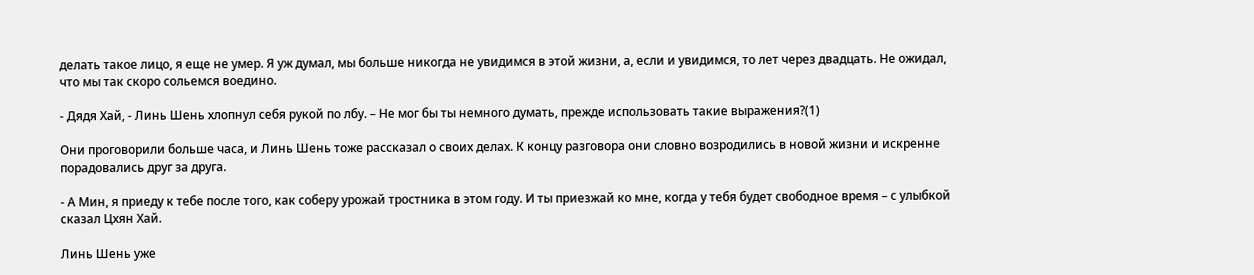делать такое лицо, я еще не умер. Я уж думал, мы больше никогда не увидимся в этой жизни, а, если и увидимся, то лет через двадцать. Не ожидал, что мы так скоро сольемся воедино.

- Дядя Хай, - Линь Шень хлопнул себя рукой по лбу. – Не мог бы ты немного думать, прежде использовать такие выражения?(1)

Они проговорили больше часа, и Линь Шень тоже рассказал о своих делах. К концу разговора они словно возродились в новой жизни и искренне порадовались друг за друга.

- А Мин, я приеду к тебе после того, как соберу урожай тростника в этом году. И ты приезжай ко мне, когда у тебя будет свободное время – с улыбкой сказал Цхян Хай.

Линь Шень уже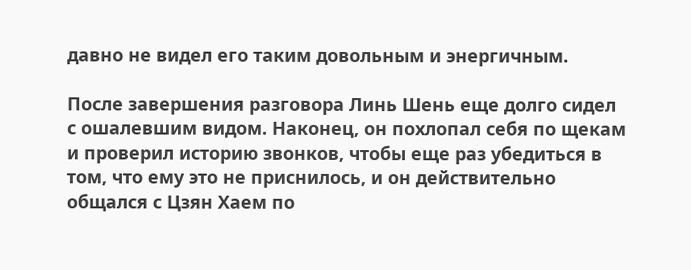давно не видел его таким довольным и энергичным.

После завершения разговора Линь Шень еще долго сидел с ошалевшим видом. Наконец, он похлопал себя по щекам и проверил историю звонков, чтобы еще раз убедиться в том, что ему это не приснилось, и он действительно общался с Цзян Хаем по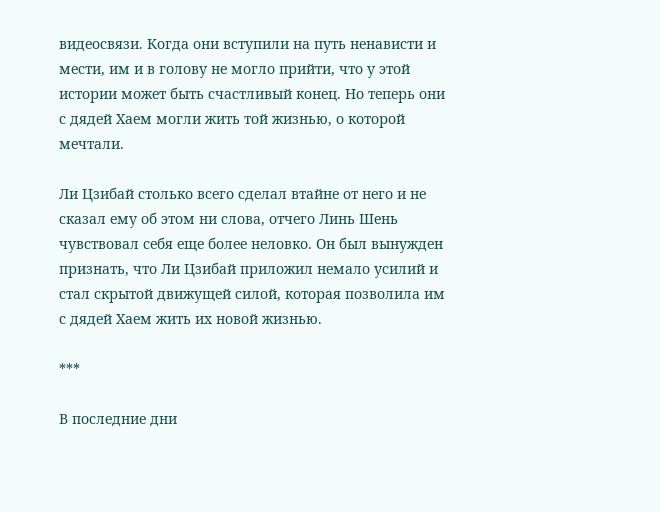видеосвязи. Когда они вступили на путь ненависти и мести, им и в голову не могло прийти, что у этой истории может быть счастливый конец. Но теперь они с дядей Хаем могли жить той жизнью, о которой мечтали.

Ли Цзибай столько всего сделал втайне от него и не сказал ему об этом ни слова, отчего Линь Шень чувствовал себя еще более неловко. Он был вынужден признать, что Ли Цзибай приложил немало усилий и стал скрытой движущей силой, которая позволила им с дядей Хаем жить их новой жизнью.

***

В последние дни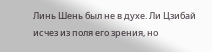Линь Шень был не в духе. Ли Цзибай исчез из поля его зрения, но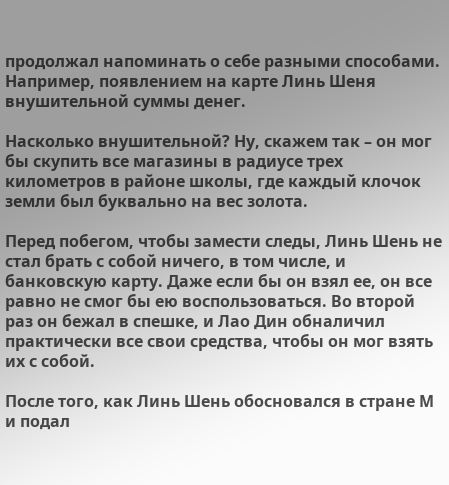продолжал напоминать о себе разными способами. Например, появлением на карте Линь Шеня внушительной суммы денег.

Насколько внушительной? Ну, скажем так – он мог бы скупить все магазины в радиусе трех километров в районе школы, где каждый клочок земли был буквально на вес золота.

Перед побегом, чтобы замести следы, Линь Шень не стал брать с собой ничего, в том числе, и банковскую карту. Даже если бы он взял ее, он все равно не смог бы ею воспользоваться. Во второй раз он бежал в спешке, и Лао Дин обналичил практически все свои средства, чтобы он мог взять их с собой.

После того, как Линь Шень обосновался в стране М и подал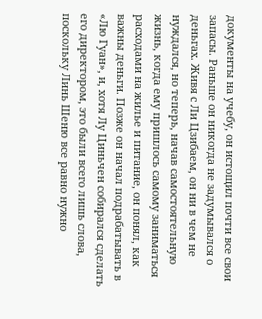документы на учебу, он истощил почти все свои запасы. Раньше он никогда не задумывался о деньгах. Живя с Ли Цзибаем, он ни в чем не нуждался, но теперь, начав самостоятельную жизнь, когда ему пришлось самому заниматься расходами на жилье и питание, он понял, как важны деньги. Позже он начал подрабатывать в «Лю Гуан», и, хотя Лу Циньчен собирался сделать его директором, это были всего лишь слова, поскольку Линь Шеню все равно нужно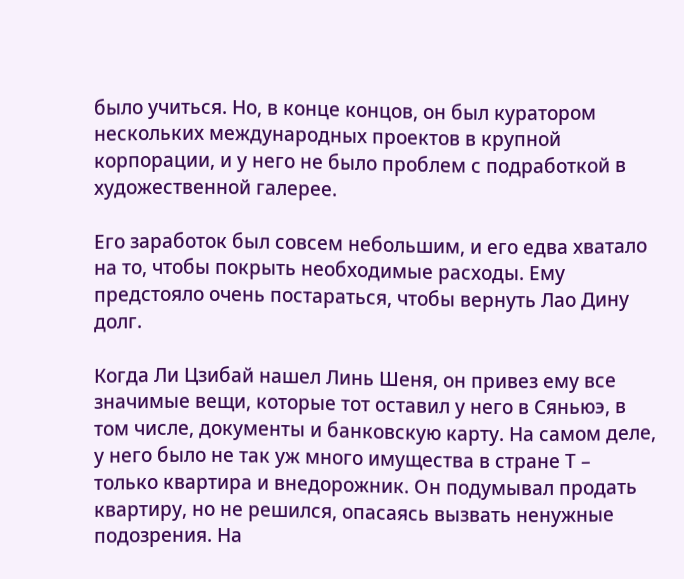было учиться. Но, в конце концов, он был куратором нескольких международных проектов в крупной корпорации, и у него не было проблем с подработкой в художественной галерее.

Его заработок был совсем небольшим, и его едва хватало на то, чтобы покрыть необходимые расходы. Ему предстояло очень постараться, чтобы вернуть Лао Дину долг.

Когда Ли Цзибай нашел Линь Шеня, он привез ему все значимые вещи, которые тот оставил у него в Сяньюэ, в том числе, документы и банковскую карту. На самом деле, у него было не так уж много имущества в стране Т – только квартира и внедорожник. Он подумывал продать квартиру, но не решился, опасаясь вызвать ненужные подозрения. На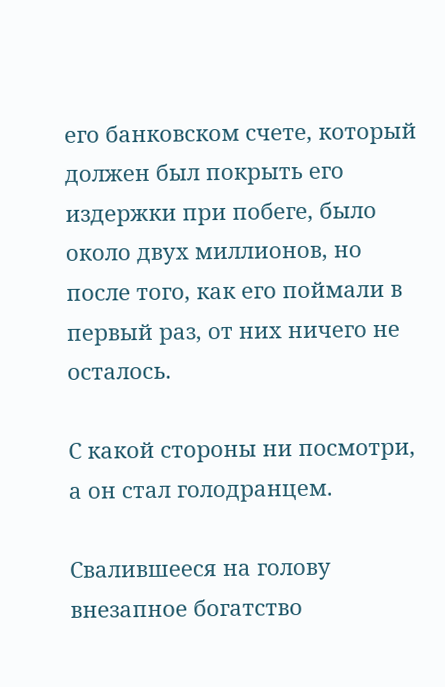его банковском счете, который должен был покрыть его издержки при побеге, было около двух миллионов, но после того, как его поймали в первый раз, от них ничего не осталось.

С какой стороны ни посмотри, а он стал голодранцем.

Свалившееся на голову внезапное богатство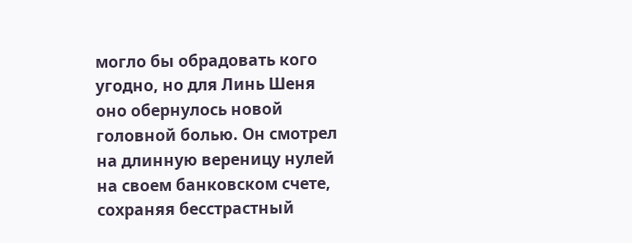могло бы обрадовать кого угодно, но для Линь Шеня оно обернулось новой головной болью. Он смотрел на длинную вереницу нулей на своем банковском счете, сохраняя бесстрастный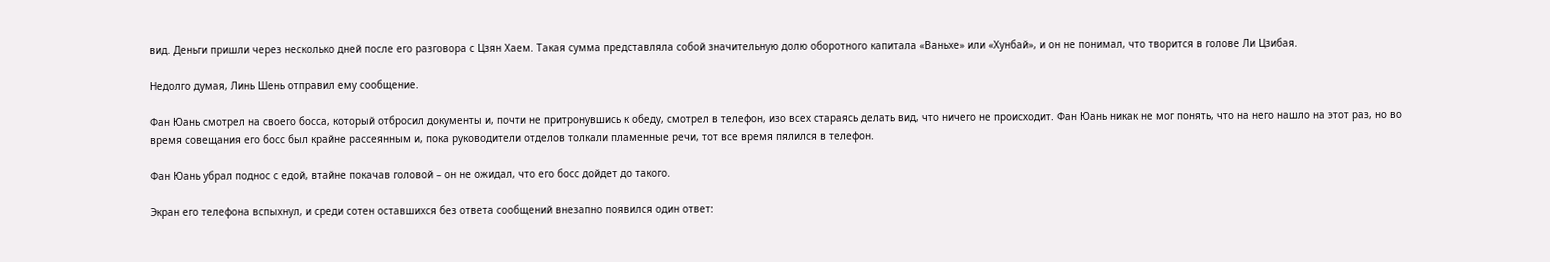вид. Деньги пришли через несколько дней после его разговора с Цзян Хаем. Такая сумма представляла собой значительную долю оборотного капитала «Ваньхе» или «Хунбай», и он не понимал, что творится в голове Ли Цзибая.

Недолго думая, Линь Шень отправил ему сообщение.

Фан Юань смотрел на своего босса, который отбросил документы и, почти не притронувшись к обеду, смотрел в телефон, изо всех стараясь делать вид, что ничего не происходит. Фан Юань никак не мог понять, что на него нашло на этот раз, но во время совещания его босс был крайне рассеянным и, пока руководители отделов толкали пламенные речи, тот все время пялился в телефон.

Фан Юань убрал поднос с едой, втайне покачав головой – он не ожидал, что его босс дойдет до такого.

Экран его телефона вспыхнул, и среди сотен оставшихся без ответа сообщений внезапно появился один ответ: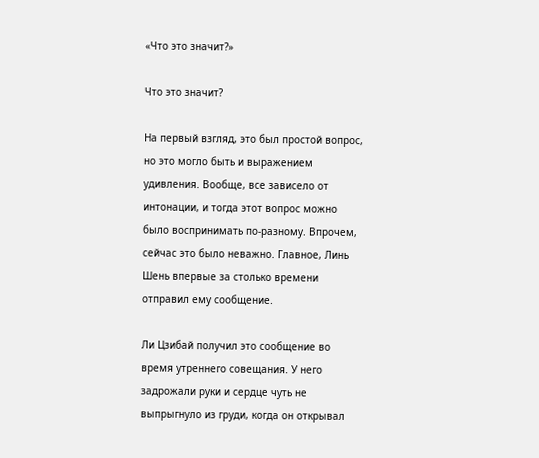«Что это значит?»

Что это значит?

На первый взгляд, это был простой вопрос, но это могло быть и выражением удивления. Вообще, все зависело от интонации, и тогда этот вопрос можно было воспринимать по-разному. Впрочем, сейчас это было неважно. Главное, Линь Шень впервые за столько времени отправил ему сообщение.

Ли Цзибай получил это сообщение во время утреннего совещания. У него задрожали руки и сердце чуть не выпрыгнуло из груди, когда он открывал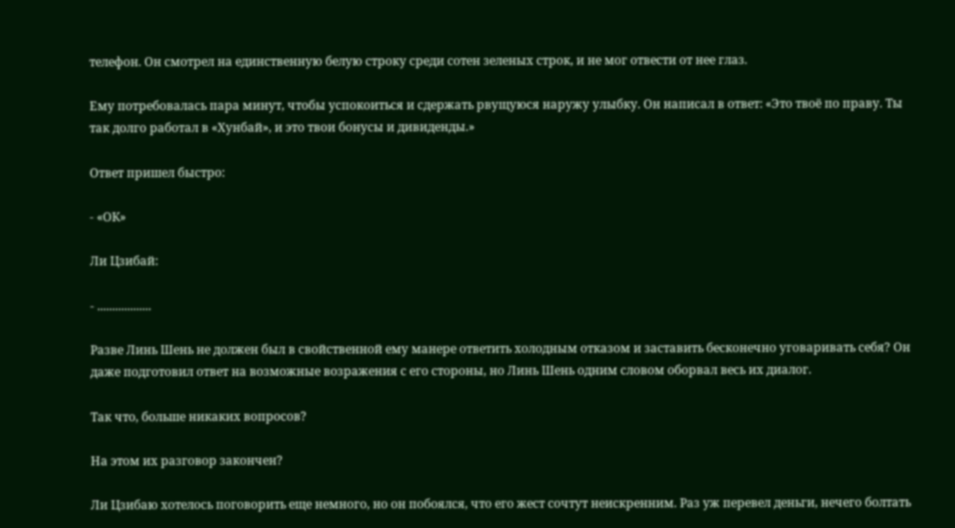телефон. Он смотрел на единственную белую строку среди сотен зеленых строк, и не мог отвести от нее глаз.

Ему потребовалась пара минут, чтобы успокоиться и сдержать рвущуюся наружу улыбку. Он написал в ответ: «Это твоё по праву. Ты так долго работал в «Хунбай», и это твои бонусы и дивиденды.»

Ответ пришел быстро:

- «ОК»

Ли Цзибай:

- ..................

Разве Линь Шень не должен был в свойственной ему манере ответить холодным отказом и заставить бесконечно уговаривать себя? Он даже подготовил ответ на возможные возражения с его стороны, но Линь Шень одним словом оборвал весь их диалог.

Так что, больше никаких вопросов?

На этом их разговор закончен?

Ли Цзибаю хотелось поговорить еще немного, но он побоялся, что его жест сочтут неискренним. Раз уж перевел деньги, нечего болтать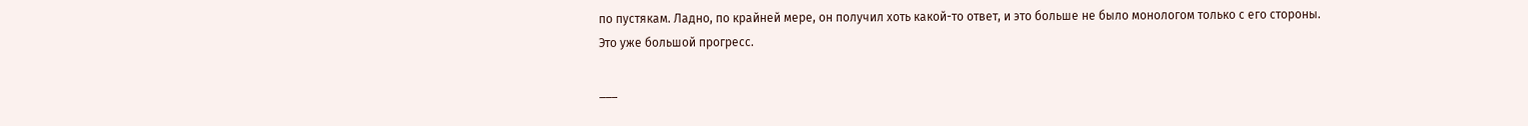по пустякам. Ладно, по крайней мере, он получил хоть какой-то ответ, и это больше не было монологом только с его стороны. Это уже большой прогресс.

___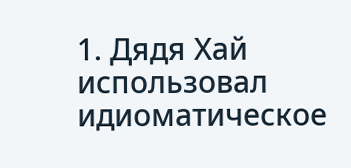1. Дядя Хай использовал идиоматическое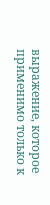выражение, которое применимо только к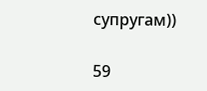супругам))

59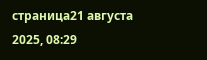страница21 августа 2025, 08:29